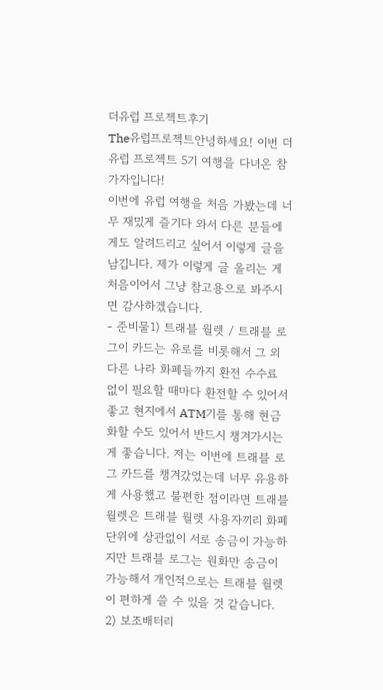더유럽 프로젝트후기
The유럽프로젝트안녕하세요! 이번 더유럽 프로젝트 5기 여행을 다녀온 참가자입니다!
이번에 유럽 여행을 처음 가봤는데 너무 재밌게 즐기다 와서 다른 분들에게도 알려드리고 싶어서 이렇게 글을 남깁니다. 제가 이렇게 글 올리는 게 처음이어서 그냥 참고용으로 봐주시면 감사하겠습니다.
- 준비물1) 트래블 월렛 / 트래블 로그이 카드는 유로를 비롯해서 그 외 다른 나라 화폐들까지 환전 수수료 없이 필요할 때마다 환전할 수 있어서 좋고 현지에서 ATM기를 통해 현금화할 수도 있어서 반드시 챙겨가시는 게 좋습니다. 저는 이번에 트래블 로그 카드를 챙겨갔었는데 너무 유용하게 사용했고 불편한 점이라면 트래블 월렛은 트래블 월렛 사용자끼리 화폐단위에 상관없이 서로 송금이 가능하지만 트래블 로그는 원화만 송금이 가능해서 개인적으로는 트래블 월렛이 편하게 쓸 수 있을 것 같습니다.
2) 보조배터리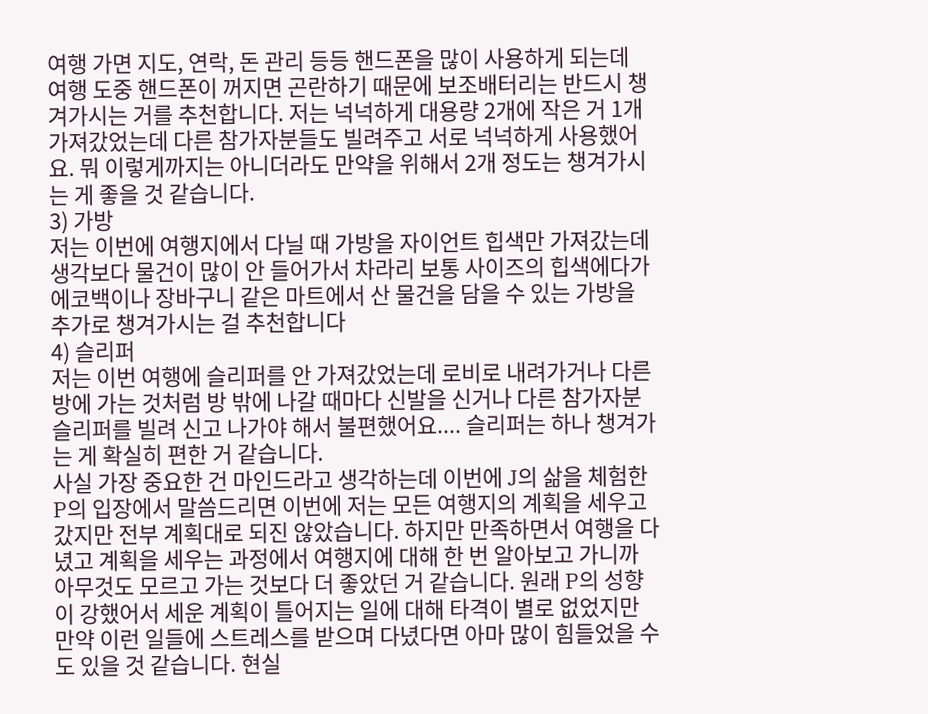여행 가면 지도, 연락, 돈 관리 등등 핸드폰을 많이 사용하게 되는데 여행 도중 핸드폰이 꺼지면 곤란하기 때문에 보조배터리는 반드시 챙겨가시는 거를 추천합니다. 저는 넉넉하게 대용량 2개에 작은 거 1개 가져갔었는데 다른 참가자분들도 빌려주고 서로 넉넉하게 사용했어요. 뭐 이렇게까지는 아니더라도 만약을 위해서 2개 정도는 챙겨가시는 게 좋을 것 같습니다.
3) 가방
저는 이번에 여행지에서 다닐 때 가방을 자이언트 힙색만 가져갔는데 생각보다 물건이 많이 안 들어가서 차라리 보통 사이즈의 힙색에다가 에코백이나 장바구니 같은 마트에서 산 물건을 담을 수 있는 가방을 추가로 챙겨가시는 걸 추천합니다
4) 슬리퍼
저는 이번 여행에 슬리퍼를 안 가져갔었는데 로비로 내려가거나 다른 방에 가는 것처럼 방 밖에 나갈 때마다 신발을 신거나 다른 참가자분 슬리퍼를 빌려 신고 나가야 해서 불편했어요.... 슬리퍼는 하나 챙겨가는 게 확실히 편한 거 같습니다.
사실 가장 중요한 건 마인드라고 생각하는데 이번에 J의 삶을 체험한 P의 입장에서 말씀드리면 이번에 저는 모든 여행지의 계획을 세우고 갔지만 전부 계획대로 되진 않았습니다. 하지만 만족하면서 여행을 다녔고 계획을 세우는 과정에서 여행지에 대해 한 번 알아보고 가니까 아무것도 모르고 가는 것보다 더 좋았던 거 같습니다. 원래 P의 성향이 강했어서 세운 계획이 틀어지는 일에 대해 타격이 별로 없었지만 만약 이런 일들에 스트레스를 받으며 다녔다면 아마 많이 힘들었을 수도 있을 것 같습니다. 현실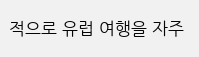적으로 유럽 여행을 자주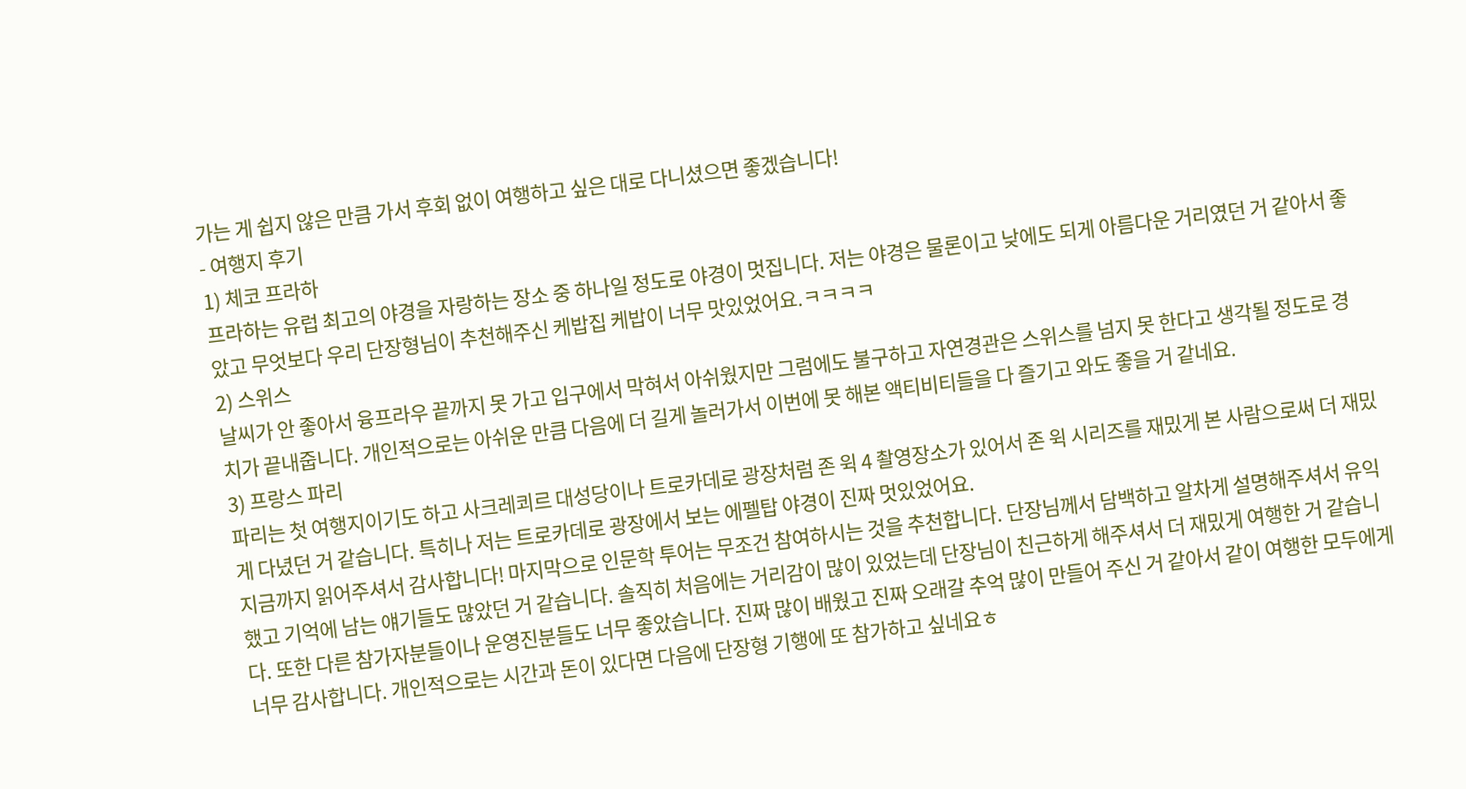가는 게 쉽지 않은 만큼 가서 후회 없이 여행하고 싶은 대로 다니셨으면 좋겠습니다!
- 여행지 후기
1) 체코 프라하
프라하는 유럽 최고의 야경을 자랑하는 장소 중 하나일 정도로 야경이 멋집니다. 저는 야경은 물론이고 낮에도 되게 아름다운 거리였던 거 같아서 좋았고 무엇보다 우리 단장형님이 추천해주신 케밥집 케밥이 너무 맛있었어요.ㅋㅋㅋㅋ
2) 스위스
날씨가 안 좋아서 융프라우 끝까지 못 가고 입구에서 막혀서 아쉬웠지만 그럼에도 불구하고 자연경관은 스위스를 넘지 못 한다고 생각될 정도로 경치가 끝내줍니다. 개인적으로는 아쉬운 만큼 다음에 더 길게 놀러가서 이번에 못 해본 액티비티들을 다 즐기고 와도 좋을 거 같네요.
3) 프랑스 파리
파리는 첫 여행지이기도 하고 사크레쾨르 대성당이나 트로카데로 광장처럼 존 윅 4 촬영장소가 있어서 존 윅 시리즈를 재밌게 본 사람으로써 더 재밌게 다녔던 거 같습니다. 특히나 저는 트로카데로 광장에서 보는 에펠탑 야경이 진짜 멋있었어요.
지금까지 읽어주셔서 감사합니다! 마지막으로 인문학 투어는 무조건 참여하시는 것을 추천합니다. 단장님께서 담백하고 알차게 설명해주셔서 유익했고 기억에 남는 얘기들도 많았던 거 같습니다. 솔직히 처음에는 거리감이 많이 있었는데 단장님이 친근하게 해주셔서 더 재밌게 여행한 거 같습니다. 또한 다른 참가자분들이나 운영진분들도 너무 좋았습니다. 진짜 많이 배웠고 진짜 오래갈 추억 많이 만들어 주신 거 같아서 같이 여행한 모두에게 너무 감사합니다. 개인적으로는 시간과 돈이 있다면 다음에 단장형 기행에 또 참가하고 싶네요ㅎ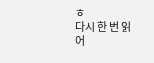ㅎ
다시 한 번 읽어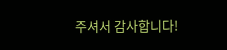주셔서 감사합니다!